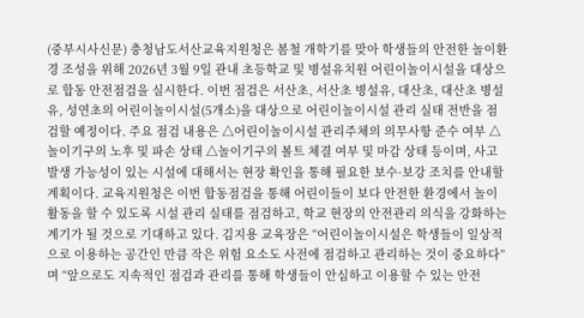(중부시사신문) 충청남도서산교육지원청은 봄철 개학기를 맞아 학생들의 안전한 놀이환경 조성을 위해 2026년 3월 9일 관내 초등학교 및 병설유치원 어린이놀이시설을 대상으로 합동 안전점검을 실시한다. 이번 점검은 서산초, 서산초 병설유, 대산초, 대산초 병설유, 성연초의 어린이놀이시설(5개소)을 대상으로 어린이놀이시설 관리 실태 전반을 점검할 예정이다. 주요 점검 내용은 △어린이놀이시설 관리주체의 의무사항 준수 여부 △놀이기구의 노후 및 파손 상태 △놀이기구의 볼트 체결 여부 및 마감 상태 등이며, 사고 발생 가능성이 있는 시설에 대해서는 현장 확인을 통해 필요한 보수·보강 조치를 안내할 계획이다. 교육지원청은 이번 합동점검을 통해 어린이들이 보다 안전한 환경에서 놀이 활동을 할 수 있도록 시설 관리 실태를 점검하고, 학교 현장의 안전관리 의식을 강화하는 계기가 될 것으로 기대하고 있다. 김지용 교육장은 “어린이놀이시설은 학생들이 일상적으로 이용하는 공간인 만큼 작은 위험 요소도 사전에 점검하고 관리하는 것이 중요하다”며 “앞으로도 지속적인 점검과 관리를 통해 학생들이 안심하고 이용할 수 있는 안전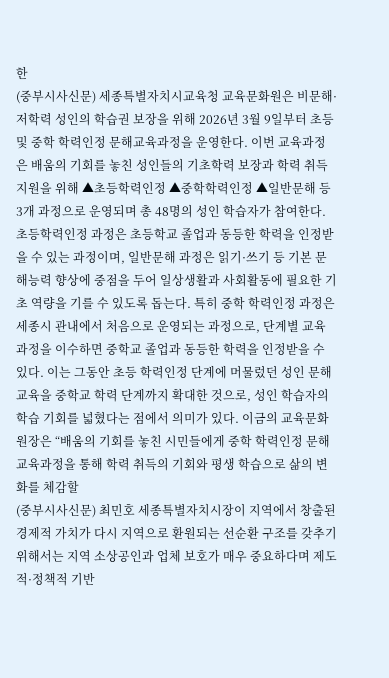한
(중부시사신문) 세종특별자치시교육청 교육문화원은 비문해·저학력 성인의 학습권 보장을 위해 2026년 3월 9일부터 초등 및 중학 학력인정 문해교육과정을 운영한다. 이번 교육과정은 배움의 기회를 놓친 성인들의 기초학력 보장과 학력 취득 지원을 위해 ▲초등학력인정 ▲중학학력인정 ▲일반문해 등 3개 과정으로 운영되며 총 48명의 성인 학습자가 참여한다. 초등학력인정 과정은 초등학교 졸업과 동등한 학력을 인정받을 수 있는 과정이며, 일반문해 과정은 읽기·쓰기 등 기본 문해능력 향상에 중점을 두어 일상생활과 사회활동에 필요한 기초 역량을 기를 수 있도록 돕는다. 특히 중학 학력인정 과정은 세종시 관내에서 처음으로 운영되는 과정으로, 단계별 교육과정을 이수하면 중학교 졸업과 동등한 학력을 인정받을 수 있다. 이는 그동안 초등 학력인정 단계에 머물렀던 성인 문해교육을 중학교 학력 단계까지 확대한 것으로, 성인 학습자의 학습 기회를 넓혔다는 점에서 의미가 있다. 이금의 교육문화원장은 “배움의 기회를 놓친 시민들에게 중학 학력인정 문해교육과정을 통해 학력 취득의 기회와 평생 학습으로 삶의 변화를 체감할
(중부시사신문) 최민호 세종특별자치시장이 지역에서 창출된 경제적 가치가 다시 지역으로 환원되는 선순환 구조를 갖추기 위해서는 지역 소상공인과 업체 보호가 매우 중요하다며 제도적·정책적 기반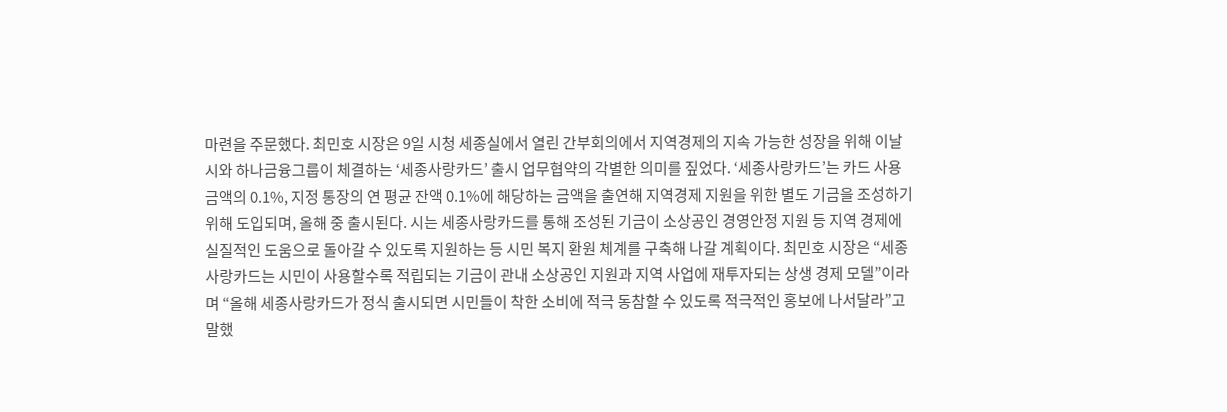마련을 주문했다. 최민호 시장은 9일 시청 세종실에서 열린 간부회의에서 지역경제의 지속 가능한 성장을 위해 이날 시와 하나금융그룹이 체결하는 ‘세종사랑카드’ 출시 업무협약의 각별한 의미를 짚었다. ‘세종사랑카드’는 카드 사용 금액의 0.1%, 지정 통장의 연 평균 잔액 0.1%에 해당하는 금액을 출연해 지역경제 지원을 위한 별도 기금을 조성하기 위해 도입되며, 올해 중 출시된다. 시는 세종사랑카드를 통해 조성된 기금이 소상공인 경영안정 지원 등 지역 경제에 실질적인 도움으로 돌아갈 수 있도록 지원하는 등 시민 복지 환원 체계를 구축해 나갈 계획이다. 최민호 시장은 “세종사랑카드는 시민이 사용할수록 적립되는 기금이 관내 소상공인 지원과 지역 사업에 재투자되는 상생 경제 모델”이라며 “올해 세종사랑카드가 정식 출시되면 시민들이 착한 소비에 적극 동참할 수 있도록 적극적인 홍보에 나서달라”고 말했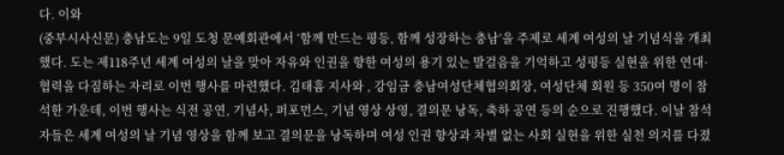다. 이와
(중부시사신문) 충남도는 9일 도청 문예회관에서 ‘함께 만드는 평등, 함께 성장하는 충남’을 주제로 세계 여성의 날 기념식을 개최했다. 도는 제118주년 세계 여성의 날을 맞아 자유와 인권을 향한 여성의 용기 있는 발걸음을 기억하고 성평등 실현을 위한 연대·협력을 다짐하는 자리로 이번 행사를 마련했다. 김태흠 지사와 , 강임금 충남여성단체협의회장, 여성단체 회원 등 350여 명이 참석한 가운데, 이번 행사는 식전 공연, 기념사, 퍼포먼스, 기념 영상 상영, 결의문 낭독, 축하 공연 등의 순으로 진행했다. 이날 참석자들은 세계 여성의 날 기념 영상을 함께 보고 결의문을 낭독하며 여성 인권 향상과 차별 없는 사회 실현을 위한 실천 의지를 다졌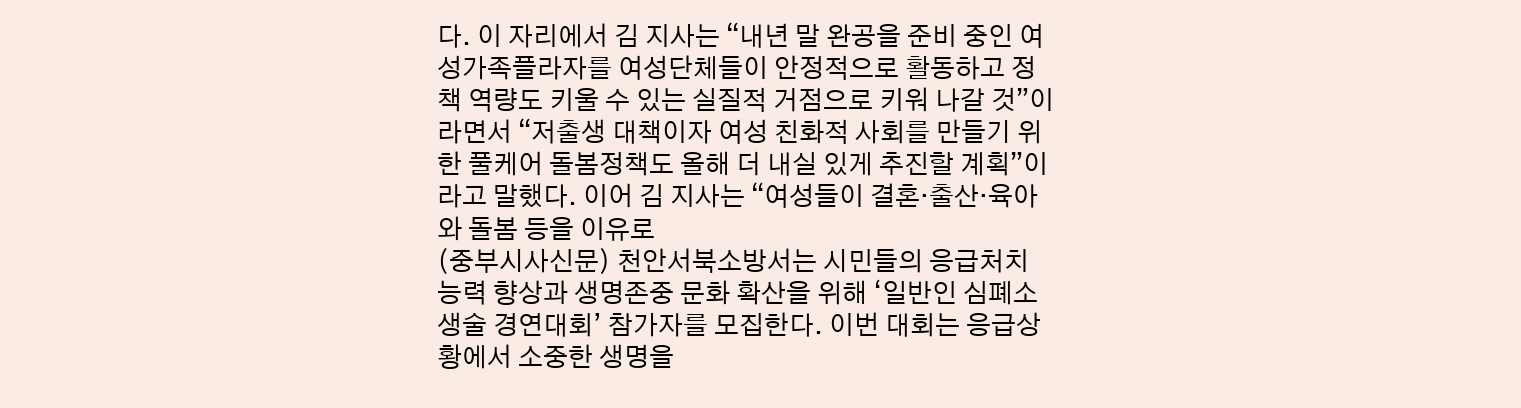다. 이 자리에서 김 지사는 “내년 말 완공을 준비 중인 여성가족플라자를 여성단체들이 안정적으로 활동하고 정책 역량도 키울 수 있는 실질적 거점으로 키워 나갈 것”이라면서 “저출생 대책이자 여성 친화적 사회를 만들기 위한 풀케어 돌봄정책도 올해 더 내실 있게 추진할 계획”이라고 말했다. 이어 김 지사는 “여성들이 결혼·출산·육아와 돌봄 등을 이유로
(중부시사신문) 천안서북소방서는 시민들의 응급처치 능력 향상과 생명존중 문화 확산을 위해 ‘일반인 심폐소생술 경연대회’ 참가자를 모집한다. 이번 대회는 응급상황에서 소중한 생명을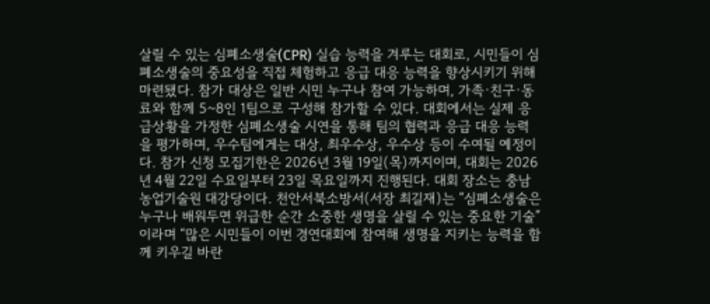살릴 수 있는 심폐소생술(CPR) 실습 능력을 겨루는 대회로, 시민들이 심폐소생술의 중요성을 직접 체험하고 응급 대응 능력을 향상시키기 위해 마련됐다. 참가 대상은 일반 시민 누구나 참여 가능하며, 가족·친구·동료와 함께 5~8인 1팀으로 구성해 참가할 수 있다. 대회에서는 실제 응급상황을 가정한 심폐소생술 시연을 통해 팀의 협력과 응급 대응 능력을 평가하며, 우수팀에게는 대상, 최우수상, 우수상 등이 수여될 예정이다. 참가 신청 모집기한은 2026년 3월 19일(목)까지이며, 대회는 2026년 4월 22일 수요일부터 23일 목요일까지 진행된다. 대회 장소는 충남농업기술원 대강당이다. 천안서북소방서(서장 최길재)는 “심폐소생술은 누구나 배워두면 위급한 순간 소중한 생명을 살릴 수 있는 중요한 기술”이라며 “많은 시민들이 이번 경연대회에 참여해 생명을 지키는 능력을 함께 키우길 바란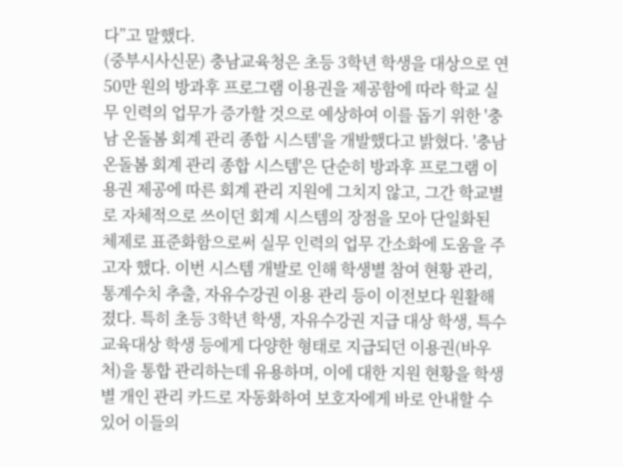다”고 말했다.
(중부시사신문) 충남교육청은 초등 3학년 학생을 대상으로 연 50만 원의 방과후 프로그램 이용권을 제공함에 따라 학교 실무 인력의 업무가 증가할 것으로 예상하여 이를 돕기 위한 '충남 온돌봄 회계 관리 종합 시스템'을 개발했다고 밝혔다. '충남 온돌봄 회계 관리 종합 시스템'은 단순히 방과후 프로그램 이용권 제공에 따른 회계 관리 지원에 그치지 않고, 그간 학교별로 자체적으로 쓰이던 회계 시스템의 장점을 모아 단일화된 체제로 표준화함으로써 실무 인력의 업무 간소화에 도움을 주고자 했다. 이번 시스템 개발로 인해 학생별 참여 현황 관리, 통계수치 추출, 자유수강권 이용 관리 등이 이전보다 원활해졌다. 특히 초등 3학년 학생, 자유수강권 지급 대상 학생, 특수교육대상 학생 등에게 다양한 형태로 지급되던 이용권(바우처)을 통합 관리하는데 유용하며, 이에 대한 지원 현황을 학생별 개인 관리 카드로 자동화하여 보호자에게 바로 안내할 수 있어 이들의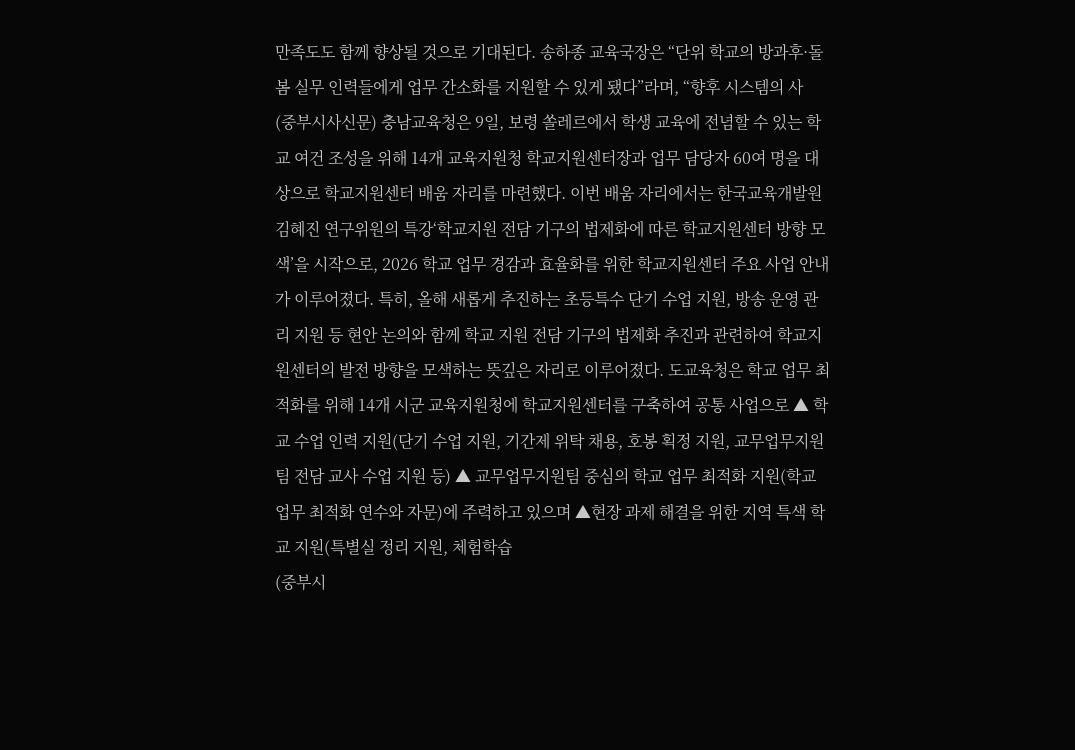만족도도 함께 향상될 것으로 기대된다. 송하종 교육국장은 “단위 학교의 방과후·돌봄 실무 인력들에게 업무 간소화를 지원할 수 있게 됐다”라며, “향후 시스템의 사
(중부시사신문) 충남교육청은 9일, 보령 쏠레르에서 학생 교육에 전념할 수 있는 학교 여건 조성을 위해 14개 교육지원청 학교지원센터장과 업무 담당자 60여 명을 대상으로 학교지원센터 배움 자리를 마련했다. 이번 배움 자리에서는 한국교육개발원 김혜진 연구위원의 특강‘학교지원 전담 기구의 법제화에 따른 학교지원센터 방향 모색’을 시작으로, 2026 학교 업무 경감과 효율화를 위한 학교지원센터 주요 사업 안내가 이루어졌다. 특히, 올해 새롭게 추진하는 초등특수 단기 수업 지원, 방송 운영 관리 지원 등 현안 논의와 함께 학교 지원 전담 기구의 법제화 추진과 관련하여 학교지원센터의 발전 방향을 모색하는 뜻깊은 자리로 이루어졌다. 도교육청은 학교 업무 최적화를 위해 14개 시군 교육지원청에 학교지원센터를 구축하여 공통 사업으로 ▲ 학교 수업 인력 지원(단기 수업 지원, 기간제 위탁 채용, 호봉 획정 지원, 교무업무지원팀 전담 교사 수업 지원 등) ▲ 교무업무지원팀 중심의 학교 업무 최적화 지원(학교 업무 최적화 연수와 자문)에 주력하고 있으며 ▲현장 과제 해결을 위한 지역 특색 학교 지원(특별실 정리 지원, 체험학습
(중부시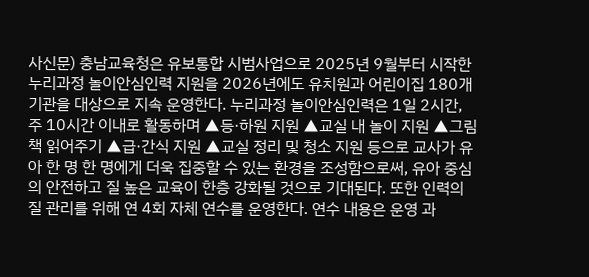사신문) 충남교육청은 유보통합 시범사업으로 2025년 9월부터 시작한 누리과정 놀이안심인력 지원을 2026년에도 유치원과 어린이집 180개 기관을 대상으로 지속 운영한다. 누리과정 놀이안심인력은 1일 2시간, 주 10시간 이내로 활동하며 ▲등·하원 지원 ▲교실 내 놀이 지원 ▲그림책 읽어주기 ▲급·간식 지원 ▲교실 정리 및 청소 지원 등으로 교사가 유아 한 명 한 명에게 더욱 집중할 수 있는 환경을 조성함으로써, 유아 중심의 안전하고 질 높은 교육이 한층 강화될 것으로 기대된다. 또한 인력의 질 관리를 위해 연 4회 자체 연수를 운영한다. 연수 내용은 운영 과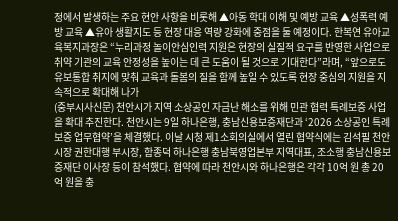정에서 발생하는 주요 현안 사항을 비롯해 ▲아동 학대 이해 및 예방 교육 ▲성폭력 예방 교육 ▲유아 생활지도 등 현장 대응 역량 강화에 중점을 둘 예정이다. 한복연 유아교육복지과장은 “누리과정 놀이안심인력 지원은 현장의 실질적 요구를 반영한 사업으로 취약 기관의 교육 안정성을 높이는 데 큰 도움이 될 것으로 기대한다”라며, “앞으로도 유보통합 취지에 맞춰 교육과 돌봄의 질을 함께 높일 수 있도록 현장 중심의 지원을 지속적으로 확대해 나가
(중부시사신문) 천안시가 지역 소상공인 자금난 해소를 위해 민관 협력 특례보증 사업을 확대 추진한다. 천안시는 9일 하나은행, 충남신용보증재단과 ‘2026 소상공인 특례보증 업무협약’을 체결했다. 이날 시청 제1소회의실에서 열린 협약식에는 김석필 천안시장 권한대행 부시장, 함종덕 하나은행 충남북영업본부 지역대표, 조소행 충남신용보증재단 이사장 등이 참석했다. 협약에 따라 천안시와 하나은행은 각각 10억 원 총 20억 원을 충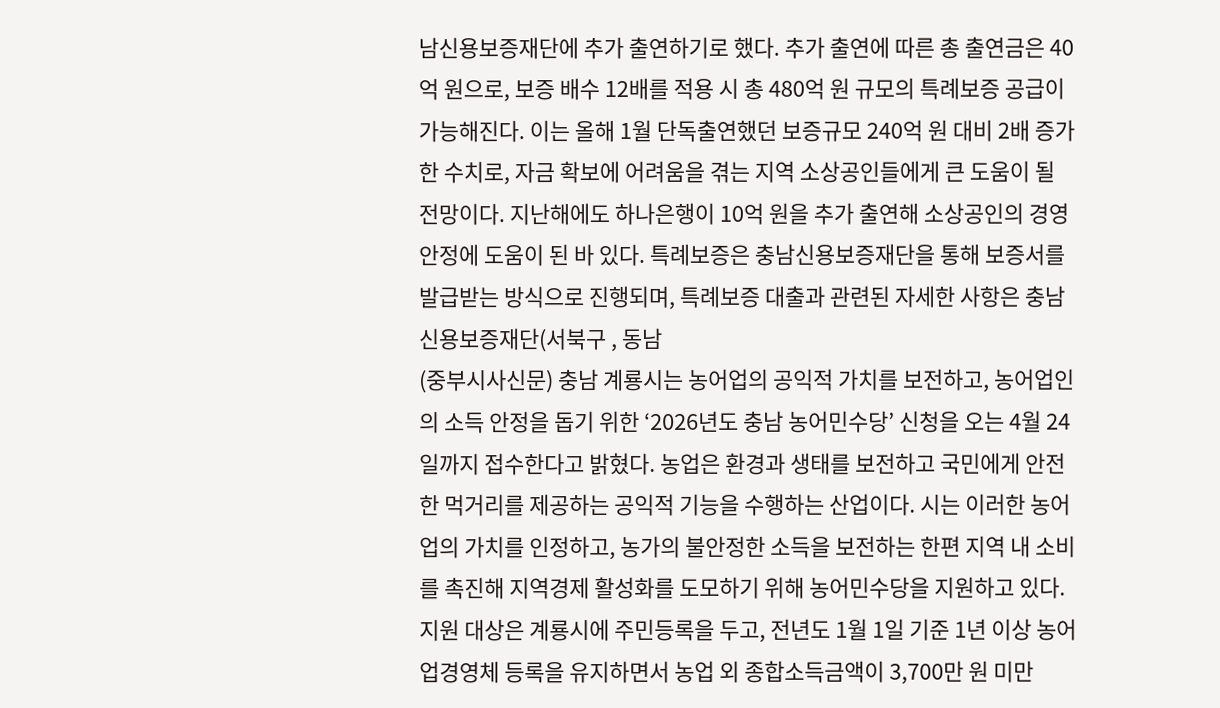남신용보증재단에 추가 출연하기로 했다. 추가 출연에 따른 총 출연금은 40억 원으로, 보증 배수 12배를 적용 시 총 480억 원 규모의 특례보증 공급이 가능해진다. 이는 올해 1월 단독출연했던 보증규모 240억 원 대비 2배 증가한 수치로, 자금 확보에 어려움을 겪는 지역 소상공인들에게 큰 도움이 될 전망이다. 지난해에도 하나은행이 10억 원을 추가 출연해 소상공인의 경영안정에 도움이 된 바 있다. 특례보증은 충남신용보증재단을 통해 보증서를 발급받는 방식으로 진행되며, 특례보증 대출과 관련된 자세한 사항은 충남신용보증재단(서북구 , 동남
(중부시사신문) 충남 계룡시는 농어업의 공익적 가치를 보전하고, 농어업인의 소득 안정을 돕기 위한 ‘2026년도 충남 농어민수당’ 신청을 오는 4월 24일까지 접수한다고 밝혔다. 농업은 환경과 생태를 보전하고 국민에게 안전한 먹거리를 제공하는 공익적 기능을 수행하는 산업이다. 시는 이러한 농어업의 가치를 인정하고, 농가의 불안정한 소득을 보전하는 한편 지역 내 소비를 촉진해 지역경제 활성화를 도모하기 위해 농어민수당을 지원하고 있다. 지원 대상은 계룡시에 주민등록을 두고, 전년도 1월 1일 기준 1년 이상 농어업경영체 등록을 유지하면서 농업 외 종합소득금액이 3,700만 원 미만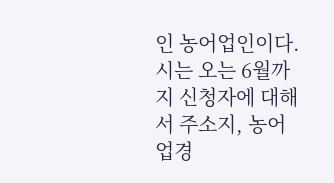인 농어업인이다. 시는 오는 6월까지 신청자에 대해서 주소지, 농어업경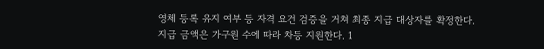영체 등록 유지 여부 등 자격 요건 검증을 거쳐 최종 지급 대상자를 확정한다. 지급 금액은 가구원 수에 따라 차등 지원한다. 1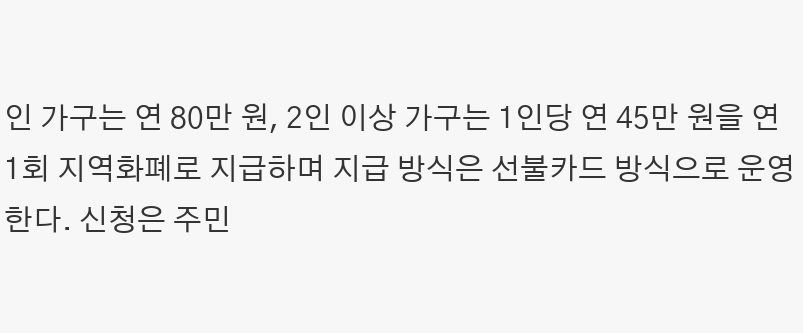인 가구는 연 80만 원, 2인 이상 가구는 1인당 연 45만 원을 연 1회 지역화폐로 지급하며 지급 방식은 선불카드 방식으로 운영한다. 신청은 주민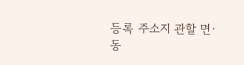등록 주소지 관할 면·동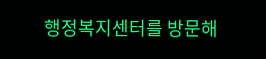행정복지센터를 방문해